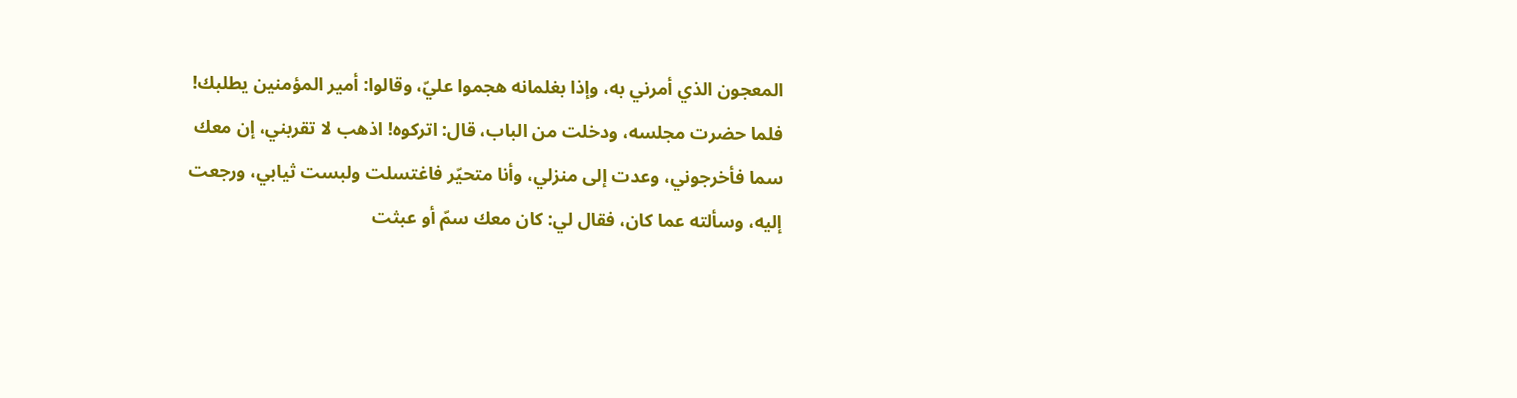المعجون الذي أمرني به، وإذا بغلمانه هجموا عليّ، وقالوا: أمير المؤمنين يطلبك! فلما حضرت مجلسه، ودخلت من الباب، قال: اتركوه! اذهب لا تقربني، إن معك سما فأخرجوني، وعدت إلى منزلي، وأنا متحيّر فاغتسلت ولبست ثيابي، ورجعت إليه، وسألته عما كان، فقال لي: كان معك سمّ أو عبثت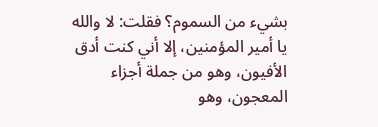بشيء من السموم؟ فقلت: لا والله يا أمير المؤمنين، إلا أني كنت أدق الأفيون، وهو من جملة أجزاء المعجون، وهو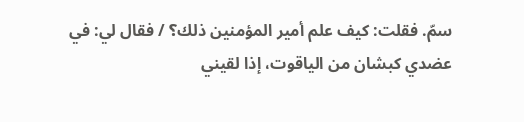سمّ. فقلت: كيف علم أمير المؤمنين ذلك؟ / فقال لي: في عضدي كبشان من الياقوت، إذا لقيني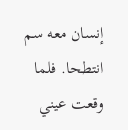إنسان معه سم انتطحا. فلما وقعت عيني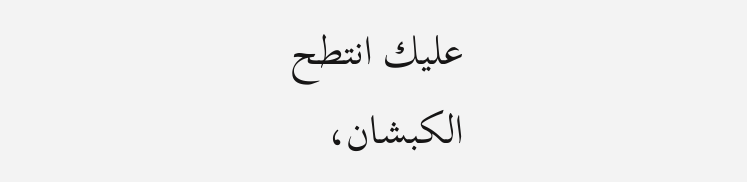عليك انتطح الكبشان،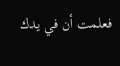فعلمت أن في يدك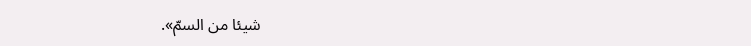شيئا من السمّ».